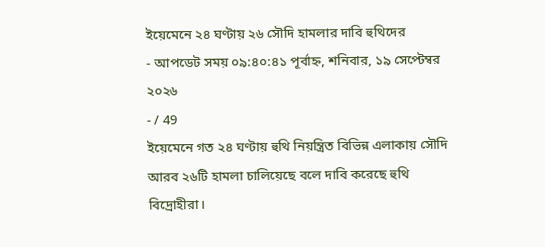ইয়েমেনে ২৪ ঘণ্টায় ২৬ সৌদি হামলার দাবি হুথিদের
- আপডেট সময় ০৯:৪০:৪১ পূর্বাহ্ন, শনিবার, ১৯ সেপ্টেম্বর ২০২৬
- / 49
ইয়েমেনে গত ২৪ ঘণ্টায় হুথি নিয়ন্ত্রিত বিভিন্ন এলাকায় সৌদি আরব ২৬টি হামলা চালিয়েছে বলে দাবি করেছে হুথি বিদ্রোহীরা।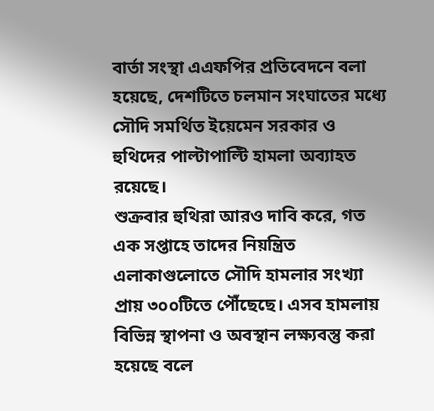বার্তা সংস্থা এএফপির প্রতিবেদনে বলা হয়েছে, দেশটিতে চলমান সংঘাতের মধ্যে সৌদি সমর্থিত ইয়েমেন সরকার ও হুথিদের পাল্টাপাল্টি হামলা অব্যাহত রয়েছে।
শুক্রবার হুথিরা আরও দাবি করে, গত এক সপ্তাহে তাদের নিয়ন্ত্রিত এলাকাগুলোতে সৌদি হামলার সংখ্যা প্রায় ৩০০টিতে পৌঁছেছে। এসব হামলায় বিভিন্ন স্থাপনা ও অবস্থান লক্ষ্যবস্তু করা হয়েছে বলে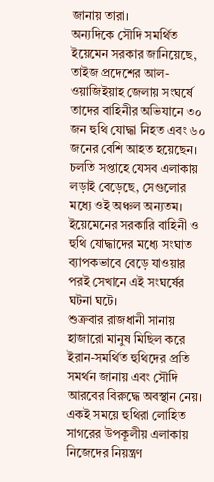জানায় তারা।
অন্যদিকে সৌদি সমর্থিত ইয়েমেন সরকার জানিয়েছে, তাইজ প্রদেশের আল-ওয়াজিইয়াহ জেলায় সংঘর্ষে তাদের বাহিনীর অভিযানে ৩০ জন হুথি যোদ্ধা নিহত এবং ৬০ জনের বেশি আহত হয়েছেন। চলতি সপ্তাহে যেসব এলাকায় লড়াই বেড়েছে, সেগুলোর মধ্যে ওই অঞ্চল অন্যতম।
ইয়েমেনের সরকারি বাহিনী ও হুথি যোদ্ধাদের মধ্যে সংঘাত ব্যাপকভাবে বেড়ে যাওয়ার পরই সেখানে এই সংঘর্ষের ঘটনা ঘটে।
শুক্রবার রাজধানী সানায় হাজারো মানুষ মিছিল করে ইরান-সমর্থিত হুথিদের প্রতি সমর্থন জানায় এবং সৌদি আরবের বিরুদ্ধে অবস্থান নেয়। একই সময়ে হুথিরা লোহিত সাগরের উপকূলীয় এলাকায় নিজেদের নিয়ন্ত্রণ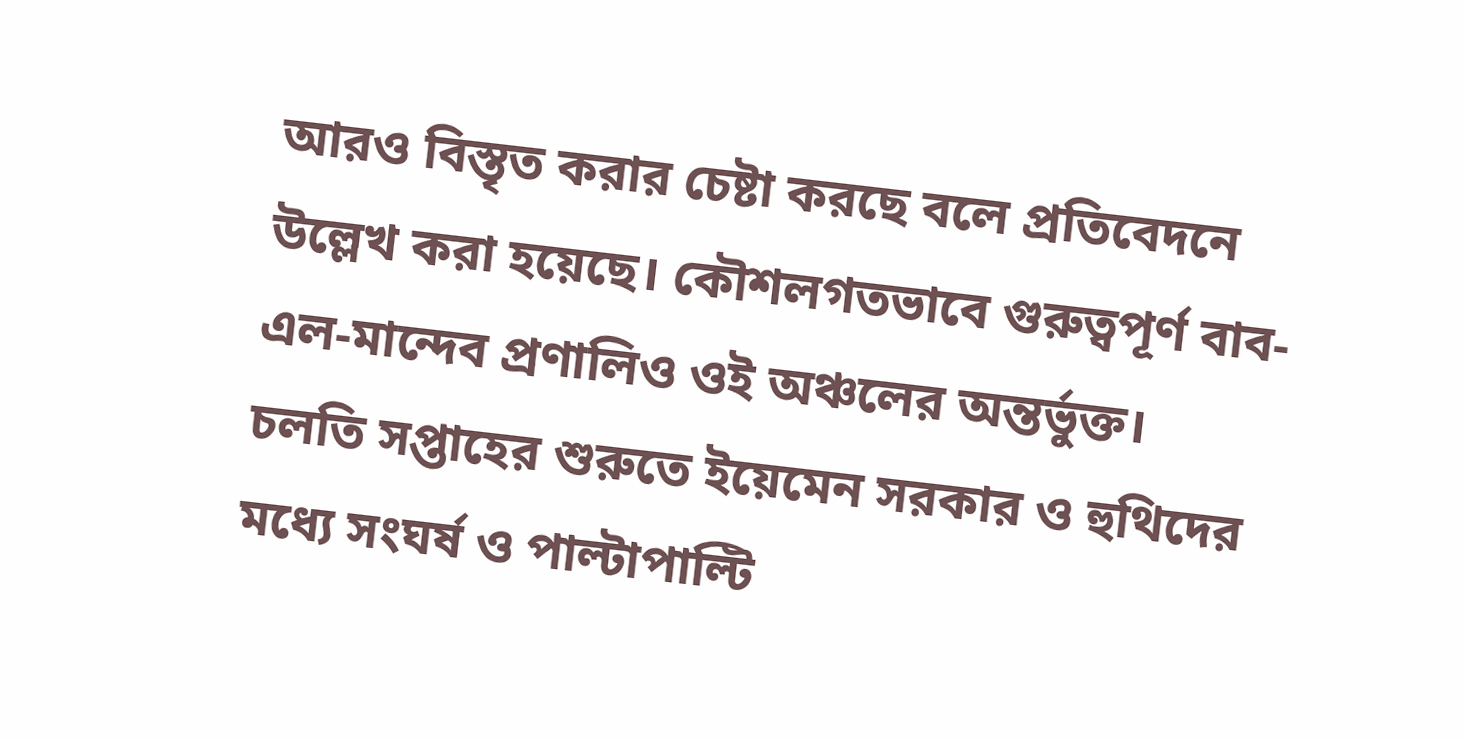আরও বিস্তৃত করার চেষ্টা করছে বলে প্রতিবেদনে উল্লেখ করা হয়েছে। কৌশলগতভাবে গুরুত্বপূর্ণ বাব-এল-মান্দেব প্রণালিও ওই অঞ্চলের অন্তর্ভুক্ত।
চলতি সপ্তাহের শুরুতে ইয়েমেন সরকার ও হুথিদের মধ্যে সংঘর্ষ ও পাল্টাপাল্টি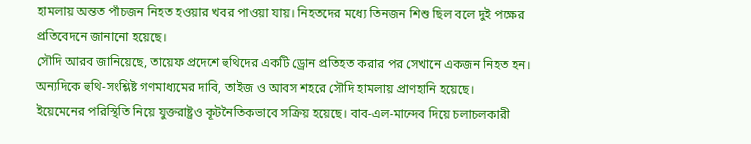হামলায় অন্তত পাঁচজন নিহত হওয়ার খবর পাওয়া যায়। নিহতদের মধ্যে তিনজন শিশু ছিল বলে দুই পক্ষের প্রতিবেদনে জানানো হয়েছে।
সৌদি আরব জানিয়েছে, তায়েফ প্রদেশে হুথিদের একটি ড্রোন প্রতিহত করার পর সেখানে একজন নিহত হন। অন্যদিকে হুথি-সংশ্লিষ্ট গণমাধ্যমের দাবি, তাইজ ও আবস শহরে সৌদি হামলায় প্রাণহানি হয়েছে।
ইয়েমেনের পরিস্থিতি নিয়ে যুক্তরাষ্ট্রও কূটনৈতিকভাবে সক্রিয় হয়েছে। বাব-এল-মান্দেব দিয়ে চলাচলকারী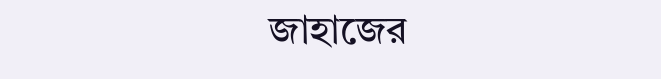জাহাজের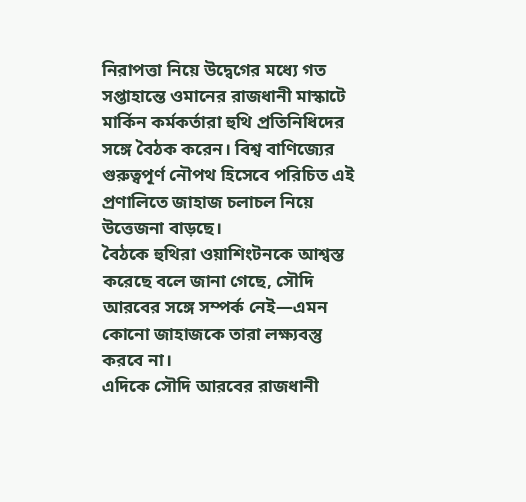নিরাপত্তা নিয়ে উদ্বেগের মধ্যে গত সপ্তাহান্তে ওমানের রাজধানী মাস্কাটে মার্কিন কর্মকর্তারা হুথি প্রতিনিধিদের সঙ্গে বৈঠক করেন। বিশ্ব বাণিজ্যের গুরুত্বপূর্ণ নৌপথ হিসেবে পরিচিত এই প্রণালিতে জাহাজ চলাচল নিয়ে উত্তেজনা বাড়ছে।
বৈঠকে হুথিরা ওয়াশিংটনকে আশ্বস্ত করেছে বলে জানা গেছে, সৌদি আরবের সঙ্গে সম্পর্ক নেই—এমন কোনো জাহাজকে তারা লক্ষ্যবস্তু করবে না।
এদিকে সৌদি আরবের রাজধানী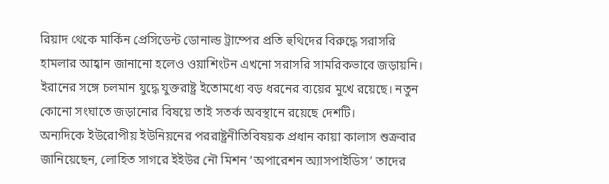রিয়াদ থেকে মার্কিন প্রেসিডেন্ট ডোনাল্ড ট্রাম্পের প্রতি হুথিদের বিরুদ্ধে সরাসরি হামলার আহ্বান জানানো হলেও ওয়াশিংটন এখনো সরাসরি সামরিকভাবে জড়ায়নি। ইরানের সঙ্গে চলমান যুদ্ধে যুক্তরাষ্ট্র ইতোমধ্যে বড় ধরনের ব্যয়ের মুখে রয়েছে। নতুন কোনো সংঘাতে জড়ানোর বিষয়ে তাই সতর্ক অবস্থানে রয়েছে দেশটি।
অন্যদিকে ইউরোপীয় ইউনিয়নের পররাষ্ট্রনীতিবিষয়ক প্রধান কায়া কালাস শুক্রবার জানিয়েছেন, লোহিত সাগরে ইইউর নৌ মিশন ‘অপারেশন অ্যাসপাইডিস’ তাদের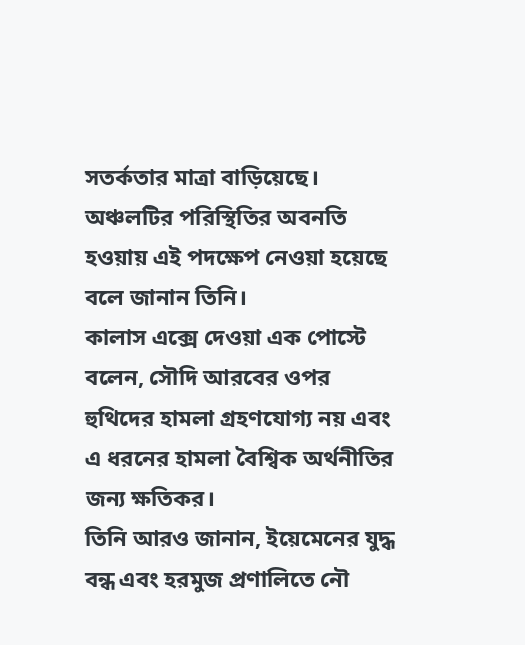সতর্কতার মাত্রা বাড়িয়েছে। অঞ্চলটির পরিস্থিতির অবনতি হওয়ায় এই পদক্ষেপ নেওয়া হয়েছে বলে জানান তিনি।
কালাস এক্সে দেওয়া এক পোস্টে বলেন, সৌদি আরবের ওপর হুথিদের হামলা গ্রহণযোগ্য নয় এবং এ ধরনের হামলা বৈশ্বিক অর্থনীতির জন্য ক্ষতিকর।
তিনি আরও জানান, ইয়েমেনের যুদ্ধ বন্ধ এবং হরমুজ প্রণালিতে নৌ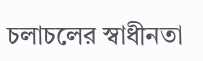চলাচলের স্বাধীনতা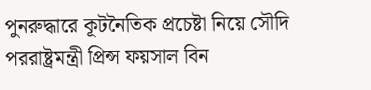পুনরুদ্ধারে কূটনৈতিক প্রচেষ্টা নিয়ে সৌদি পররাষ্ট্রমন্ত্রী প্রিন্স ফয়সাল বিন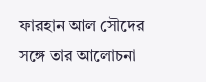ফারহান আল সৌদের সঙ্গে তার আলোচনা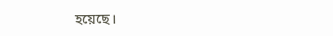হয়েছে।